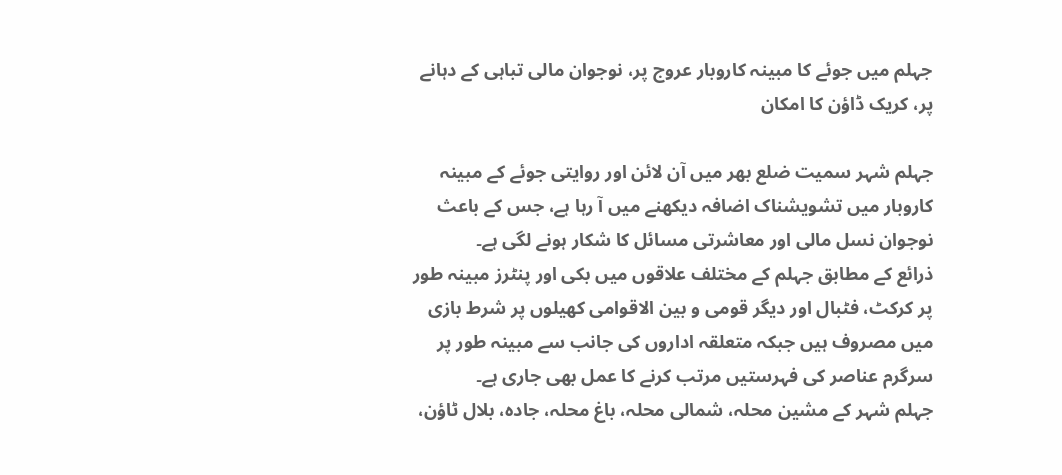جہلم میں جوئے کا مبینہ کاروبار عروج پر، نوجوان مالی تباہی کے دہانے پر، کریک ڈاؤن کا امکان

جہلم شہر سمیت ضلع بھر میں آن لائن اور روایتی جوئے کے مبینہ کاروبار میں تشویشناک اضافہ دیکھنے میں آ رہا ہے، جس کے باعث نوجوان نسل مالی اور معاشرتی مسائل کا شکار ہونے لگی ہے۔
ذرائع کے مطابق جہلم کے مختلف علاقوں میں بکی اور پنٹرز مبینہ طور پر کرکٹ، فٹبال اور دیگر قومی و بین الاقوامی کھیلوں پر شرط بازی میں مصروف ہیں جبکہ متعلقہ اداروں کی جانب سے مبینہ طور پر سرگرم عناصر کی فہرستیں مرتب کرنے کا عمل بھی جاری ہے۔
جہلم شہر کے مشین محلہ، شمالی محلہ، باغ محلہ، جادہ، بلال ٹاؤن،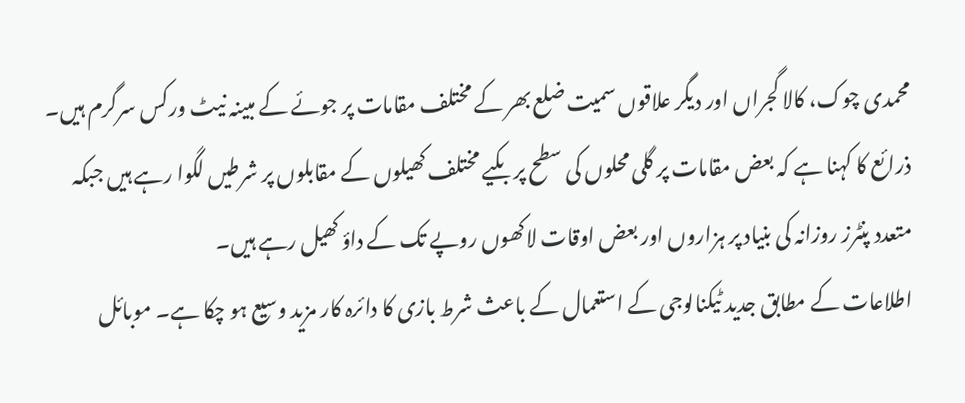محمدی چوک، کالا گجراں اور دیگر علاقوں سمیت ضلع بھر کے مختلف مقامات پر جوئے کے مبینہ نیٹ ورکس سرگرم ہیں۔
ذرائع کا کہنا ہے کہ بعض مقامات پر گلی محلوں کی سطح پر بکیے مختلف کھیلوں کے مقابلوں پر شرطیں لگوا رہے ہیں جبکہ متعدد پنٹرز روزانہ کی بنیاد پر ہزاروں اور بعض اوقات لاکھوں روپے تک کے داؤ کھیل رہے ہیں۔
اطلاعات کے مطابق جدید ٹیکنالوجی کے استعمال کے باعث شرط بازی کا دائرہ کار مزید وسیع ہو چکا ہے۔ موبائل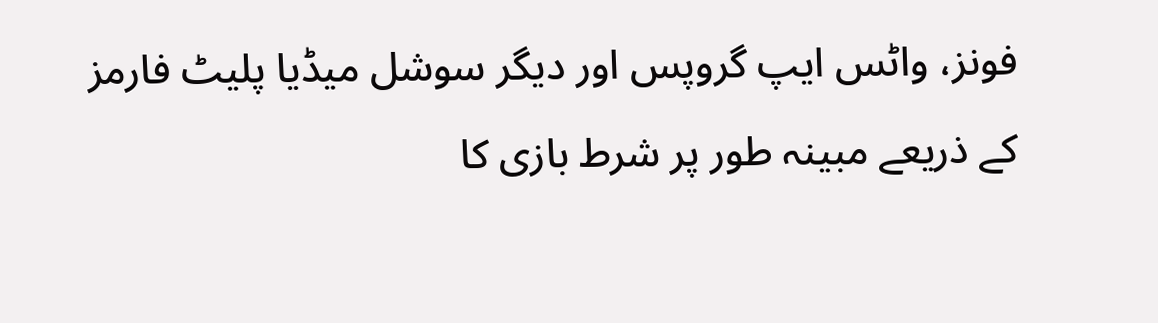فونز، واٹس ایپ گروپس اور دیگر سوشل میڈیا پلیٹ فارمز کے ذریعے مبینہ طور پر شرط بازی کا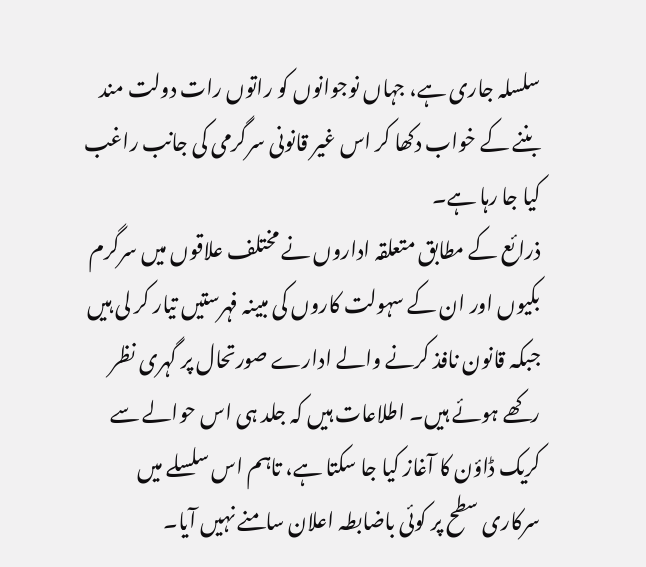سلسلہ جاری ہے، جہاں نوجوانوں کو راتوں رات دولت مند بننے کے خواب دکھا کر اس غیر قانونی سرگرمی کی جانب راغب کیا جا رہا ہے۔
ذرائع کے مطابق متعلقہ اداروں نے مختلف علاقوں میں سرگرم بکیوں اور ان کے سہولت کاروں کی مبینہ فہرستیں تیار کر لی ہیں جبکہ قانون نافذ کرنے والے ادارے صورتحال پر گہری نظر رکھے ہوئے ہیں۔ اطلاعات ہیں کہ جلد ہی اس حوالے سے کریک ڈاؤن کا آغاز کیا جا سکتا ہے، تاہم اس سلسلے میں سرکاری سطح پر کوئی باضابطہ اعلان سامنے نہیں آیا۔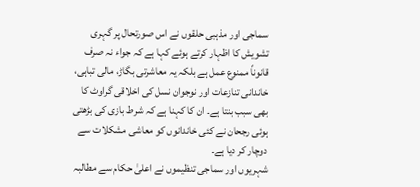سماجی اور مذہبی حلقوں نے اس صورتحال پر گہری تشویش کا اظہار کرتے ہوئے کہا ہے کہ جواء نہ صرف قانوناً ممنوع عمل ہے بلکہ یہ معاشرتی بگاڑ، مالی تباہی، خاندانی تنازعات اور نوجوان نسل کی اخلاقی گراوٹ کا بھی سبب بنتا ہے۔ ان کا کہنا ہے کہ شرط بازی کی بڑھتی ہوئی رجحان نے کئی خاندانوں کو معاشی مشکلات سے دوچار کر دیا ہے۔
شہریوں اور سماجی تنظیموں نے اعلیٰ حکام سے مطالبہ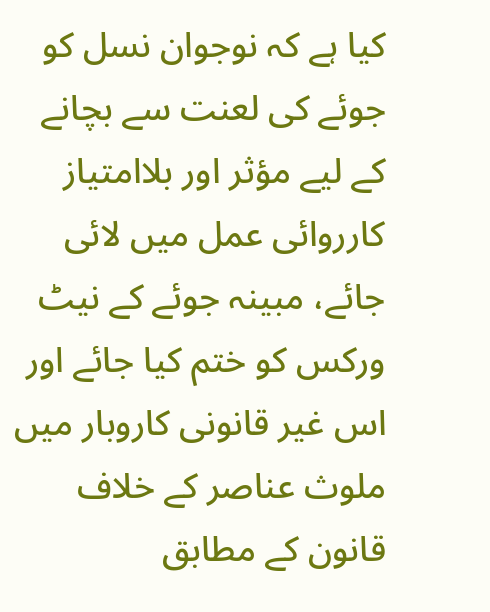کیا ہے کہ نوجوان نسل کو جوئے کی لعنت سے بچانے کے لیے مؤثر اور بلاامتیاز کارروائی عمل میں لائی جائے، مبینہ جوئے کے نیٹ ورکس کو ختم کیا جائے اور اس غیر قانونی کاروبار میں ملوث عناصر کے خلاف قانون کے مطابق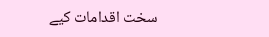سخت اقدامات کیے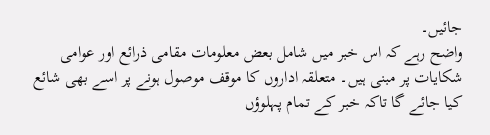جائیں۔
واضح رہے کہ اس خبر میں شامل بعض معلومات مقامی ذرائع اور عوامی شکایات پر مبنی ہیں۔ متعلقہ اداروں کا موقف موصول ہونے پر اسے بھی شائع کیا جائے گا تاکہ خبر کے تمام پہلوؤں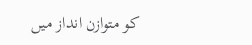کو متوازن انداز میں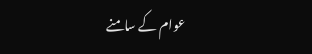عوام کے سامنے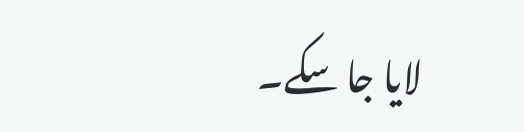لایا جا سکے۔